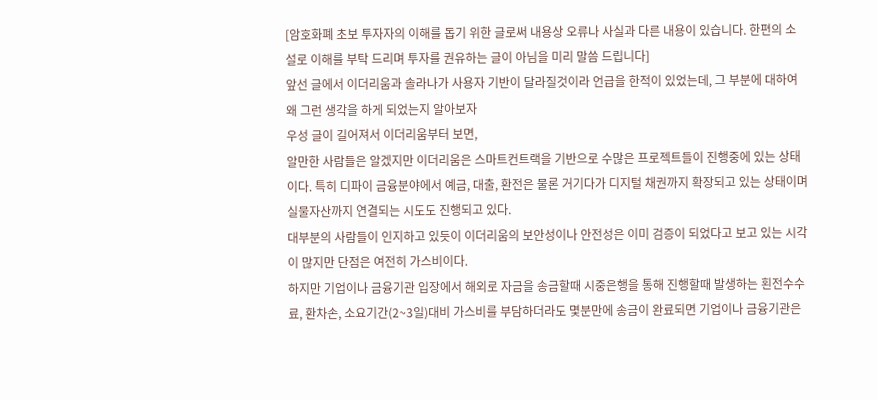[암호화폐 초보 투자자의 이해를 돕기 위한 글로써 내용상 오류나 사실과 다른 내용이 있습니다. 한편의 소설로 이해를 부탁 드리며 투자를 권유하는 글이 아님을 미리 말씀 드립니다]
앞선 글에서 이더리움과 솔라나가 사용자 기반이 달라질것이라 언급을 한적이 있었는데, 그 부분에 대하여 왜 그런 생각을 하게 되었는지 알아보자
우성 글이 길어져서 이더리움부터 보면,
알만한 사람들은 알겠지만 이더리움은 스마트컨트랙을 기반으로 수많은 프로젝트들이 진행중에 있는 상태이다. 특히 디파이 금융분야에서 예금, 대출, 환전은 물론 거기다가 디지털 채권까지 확장되고 있는 상태이며 실물자산까지 연결되는 시도도 진행되고 있다.
대부분의 사람들이 인지하고 있듯이 이더리움의 보안성이나 안전성은 이미 검증이 되었다고 보고 있는 시각이 많지만 단점은 여전히 가스비이다.
하지만 기업이나 금융기관 입장에서 해외로 자금을 송금할때 시중은행을 통해 진행할때 발생하는 횐전수수료, 환차손, 소요기간(2~3일)대비 가스비를 부담하더라도 몇분만에 송금이 완료되면 기업이나 금융기관은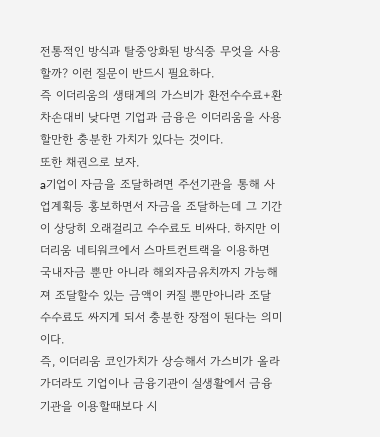전통적인 방식과 탈중앙화된 방식중 무엇을 사용할까? 이런 질문이 반드시 필요하다.
즉 이더리움의 생태계의 가스비가 환전수수료+환차손대비 낮다면 기업과 금융은 이더리움을 사용할만한 충분한 가치가 있다는 것이다.
또한 채권으로 보자.
a기업이 자금을 조달하려면 주선기관을 통해 사업계획등 홍보하면서 자금을 조달하는데 그 기간이 상당히 오래걸리고 수수료도 비싸다. 하지만 이더리움 네티워크에서 스마트컨트랙을 이용하면 국내자금 뿐만 아니라 해외자금유치까지 가능해져 조달할수 있는 금액이 커질 뿐만아니라 조달 수수료도 싸지게 되서 충분한 장점이 된다는 의미이다.
즉, 이더리움 코인가치가 상승해서 가스비가 올라가더라도 기업이나 금융기관이 실생활에서 금융기관을 이용할때보다 시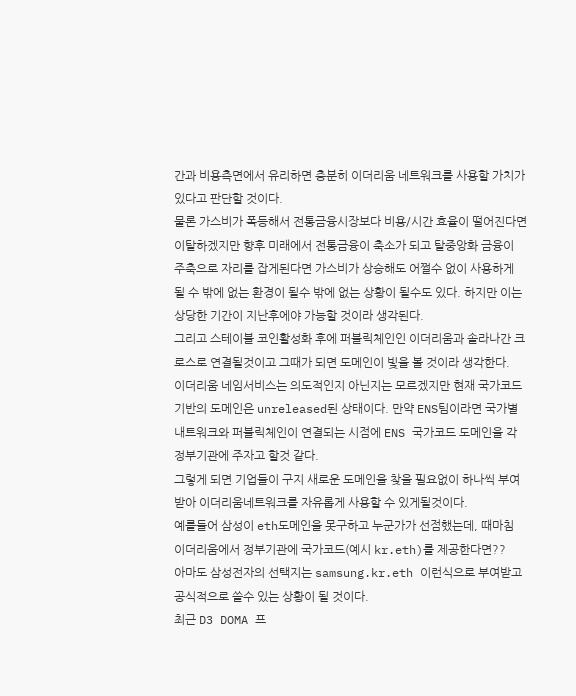간과 비용측면에서 유리하면 충분히 이더리움 네트워크를 사용할 가치가 있다고 판단할 것이다.
물론 가스비가 폭등해서 전통금융시장보다 비용/시간 효율이 떨어진다면 이탈하겠지만 향후 미래에서 전통금융이 축소가 되고 탈중앙화 금융이 주축으로 자리를 잡게된다면 가스비가 상승해도 어쩔수 없이 사용하게 될 수 밖에 없는 환경이 될수 밖에 없는 상황이 될수도 있다. 하지만 이는 상당한 기간이 지난후에야 가능할 것이라 생각된다.
그리고 스테이블 코인활성화 후에 퍼블릭체인인 이더리움과 솔라나간 크로스로 연결될것이고 그때가 되면 도메인이 빛을 볼 것이라 생각한다.
이더리움 네임서비스는 의도적인지 아닌지는 모르겠지만 현재 국가코드 기반의 도메인은 unreleased된 상태이다. 만약 ENS팀이라면 국가별내트워크와 퍼블릭체인이 연결되는 시점에 ENS 국가코드 도메인을 각 정부기관에 주자고 할것 같다.
그렇게 되면 기업들이 구지 새로운 도메인을 찾을 필요없이 하나씩 부여받아 이더리움네트워크를 자유롭게 사용할 수 있게될것이다.
예를들어 삼성이 eth도메인을 못구하고 누군가가 선점했는데, 때마침 이더리움에서 정부기관에 국가코드(예시 kr.eth)를 제공한다면??
아마도 삼성전자의 선택지는 samsung.kr.eth 이런식으로 부여받고 공식적으로 쓸수 있는 상황이 될 것이다.
최근 D3 DOMA 프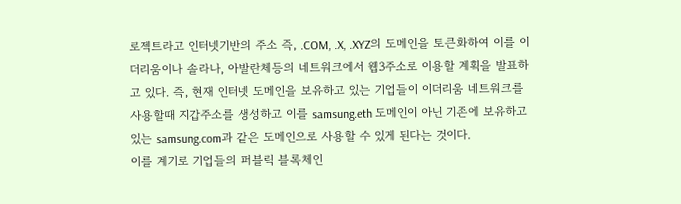로젝트라고 인터넷기반의 주소 즉, .COM, .X, .XYZ의 도메인을 토큰화하여 이를 이더리움이나 솔라나, 아발란체등의 네트워크에서 웹3주소로 이용할 계획을 발표하고 있다. 즉, 현재 인터넷 도메인을 보유하고 있는 기업들이 이더리움 네트워크를 사용할때 지갑주소를 생성하고 이를 samsung.eth 도메인이 아닌 기존에 보유하고 있는 samsung.com과 같은 도메인으로 사용할 수 있게 된다는 것이다.
이를 계기로 기업들의 퍼블릭 블록체인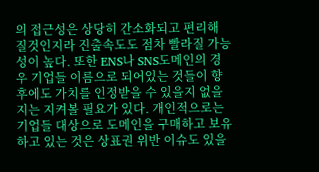의 접근성은 상당히 간소화되고 편리해 질것인지라 진출속도도 점차 빨라질 가능성이 높다. 또한 ENS나 SNS도메인의 경우 기업들 이름으로 되어있는 것들이 향후에도 가치를 인정받을 수 있을지 없을지는 지켜볼 필요가 있다. 개인적으로는 기업들 대상으로 도메인을 구매하고 보유하고 있는 것은 상표권 위반 이슈도 있을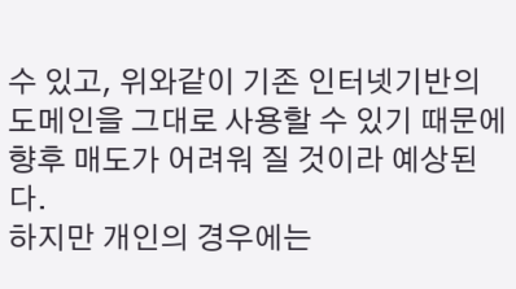수 있고, 위와같이 기존 인터넷기반의 도메인을 그대로 사용할 수 있기 때문에 향후 매도가 어려워 질 것이라 예상된다.
하지만 개인의 경우에는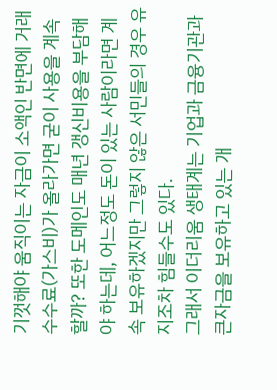기껏해야 움직이는 자금이 소액인 반면에 거래수수료(가스비)가 올라가면 굳이 사용을 계속할까? 또한 도메인도 매년 갱신비용을 부담해야 하는데, 어느정도 돈이 있는 사람이라면 계속 보유하겠지만 그렇지 않은 서민들의 경우 유지조차 힘들수도 있다.
그래서 이더리움 생태계는 기업과 금융기관과 큰자금을 보유하고 있는 개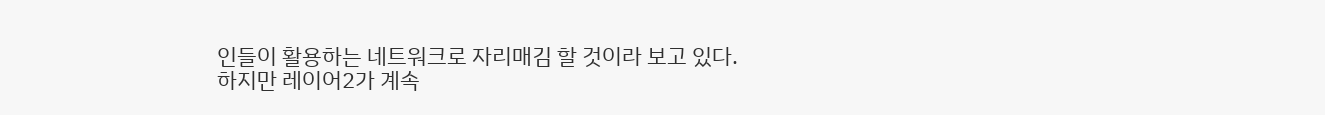인들이 활용하는 네트워크로 자리매김 할 것이라 보고 있다.
하지만 레이어2가 계속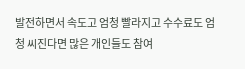발전하면서 속도고 엄청 빨라지고 수수료도 엄청 씨진다면 많은 개인들도 참여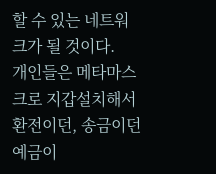할 수 있는 네트워크가 될 것이다.
개인들은 메타마스크로 지갑설치해서 환전이던, 송금이던 예금이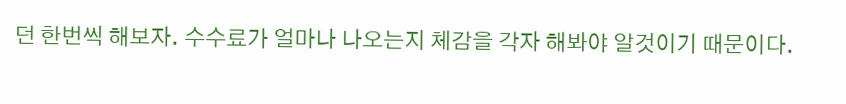던 한번씩 해보자. 수수료가 얼마나 나오는지 체감을 각자 해봐야 알것이기 때문이다.